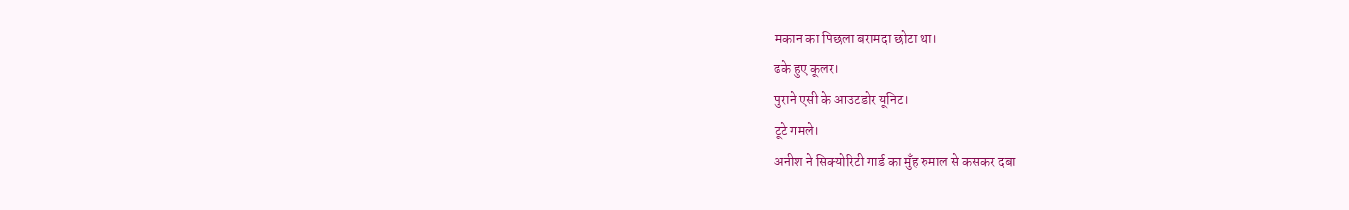मकान का पिछला बरामदा छोटा था।
ढके हुए कूलर।
पुराने एसी के आउटडोर यूनिट।
टूटे गमले।
अनीश ने सिक्योरिटी गार्ड का मुँह रुमाल से कसकर दबा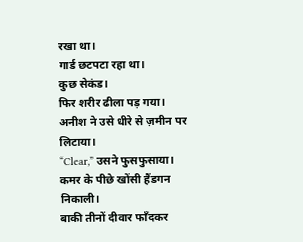रखा था।
गार्ड छटपटा रहा था।
कुछ सेकंड।
फिर शरीर ढीला पड़ गया।
अनीश ने उसे धीरे से ज़मीन पर लिटाया।
“Clear,” उसने फुसफुसाया।
कमर के पीछे खोंसी हैंडगन निकाली।
बाकी तीनों दीवार फाँदकर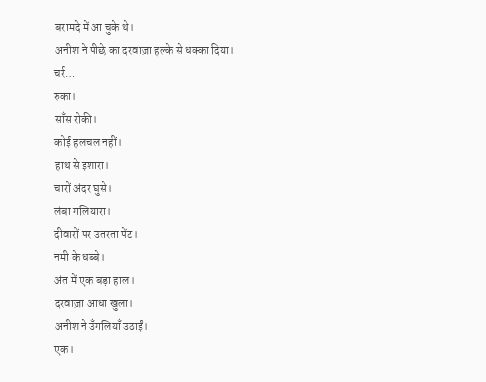बरामदे में आ चुके थे।
अनीश ने पीछे का दरवाज़ा हल्के से धक्का दिया।
चर्र…
रुका।
साँस रोकी।
कोई हलचल नहीं।
हाथ से इशारा।
चारों अंदर घुसे।
लंबा गलियारा।
दीवारों पर उतरता पेंट।
नमी के धब्बे।
अंत में एक बड़ा हाल।
दरवाज़ा आधा खुला।
अनीश ने उँगलियाँ उठाईं।
एक।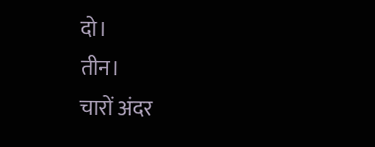दो।
तीन।
चारों अंदर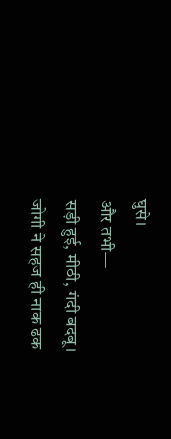घुसे।
और तभी—
सड़ी हुई, मीठी, गंदी बदबू।
जोगी ने सहज ही नाक ढक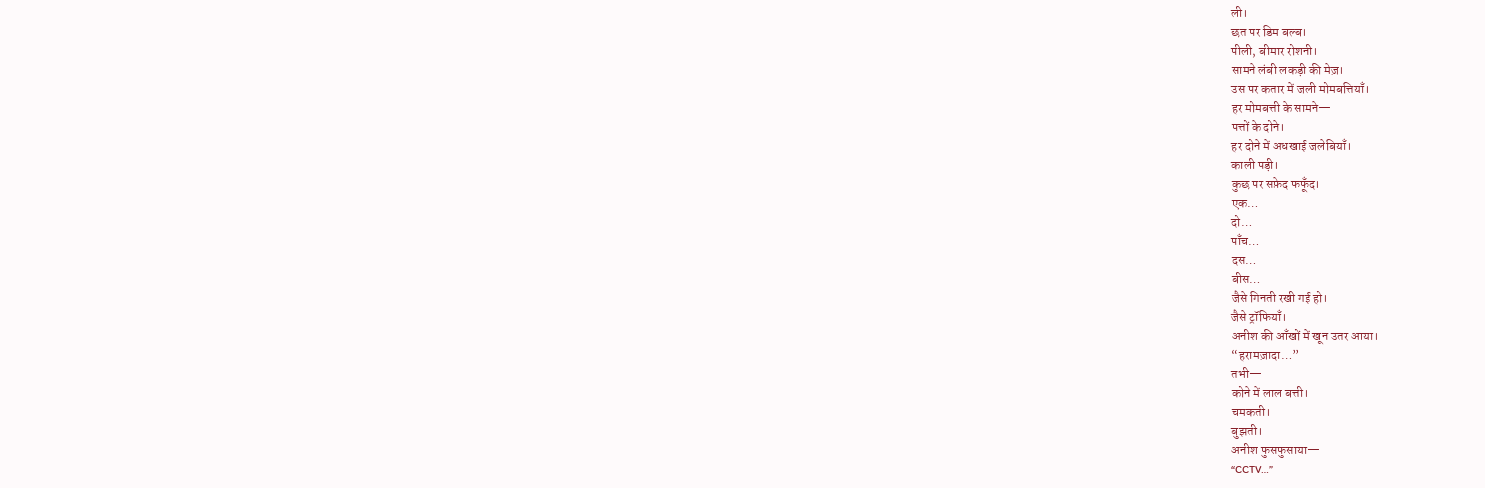ली।
छत पर डिम बल्ब।
पीली, बीमार रोशनी।
सामने लंबी लकड़ी की मेज़।
उस पर कतार में जली मोमबत्तियाँ।
हर मोमबत्ती के सामने—
पत्तों के दोने।
हर दोने में अधखाई जलेबियाँ।
काली पड़ी।
कुछ पर सफ़ेद फफूँद।
एक…
दो…
पाँच…
दस…
बीस…
जैसे गिनती रखी गई हो।
जैसे ट्रॉफियाँ।
अनीश की आँखों में खून उतर आया।
“हरामज़ादा…”
तभी—
कोने में लाल बत्ती।
चमकती।
बुझती।
अनीश फुसफुसाया—
“CCTV…”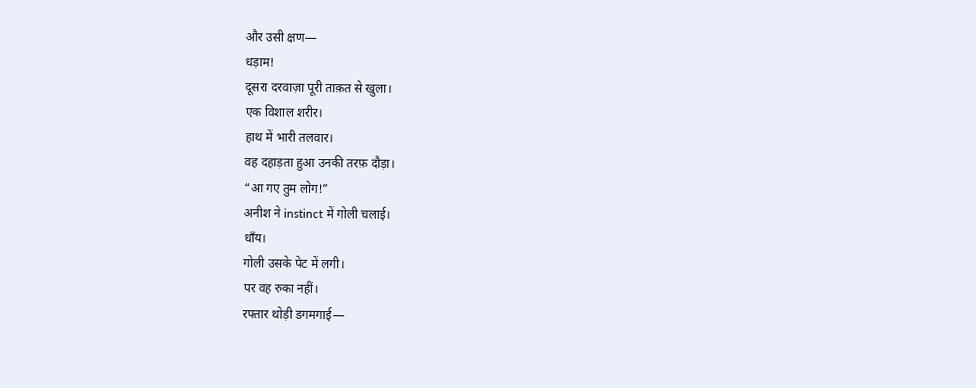और उसी क्षण—
धड़ाम!
दूसरा दरवाज़ा पूरी ताक़त से खुला।
एक विशाल शरीर।
हाथ में भारी तलवार।
वह दहाड़ता हुआ उनकी तरफ़ दौड़ा।
“आ गए तुम लोग!”
अनीश ने instinct में गोली चलाई।
धाँय।
गोली उसके पेट में लगी।
पर वह रुका नहीं।
रफ्तार थोड़ी डगमगाई—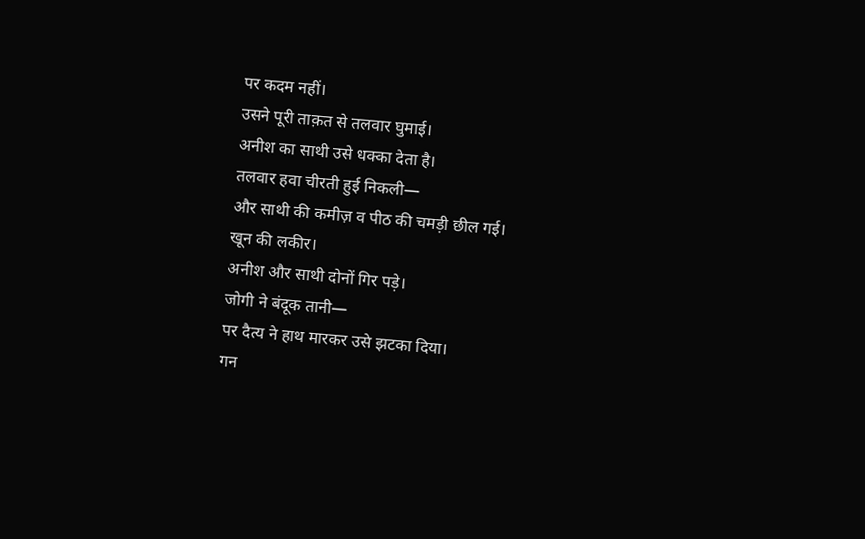पर कदम नहीं।
उसने पूरी ताक़त से तलवार घुमाई।
अनीश का साथी उसे धक्का देता है।
तलवार हवा चीरती हुई निकली—
और साथी की कमीज़ व पीठ की चमड़ी छील गई।
खून की लकीर।
अनीश और साथी दोनों गिर पड़े।
जोगी ने बंदूक तानी—
पर दैत्य ने हाथ मारकर उसे झटका दिया।
गन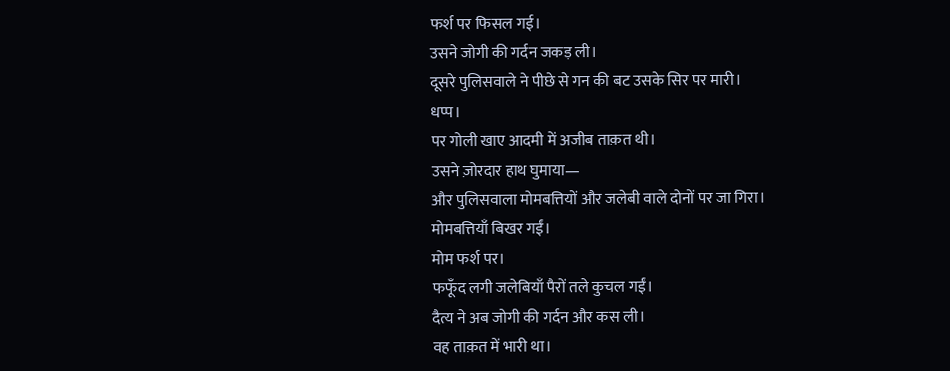फर्श पर फिसल गई।
उसने जोगी की गर्दन जकड़ ली।
दूसरे पुलिसवाले ने पीछे से गन की बट उसके सिर पर मारी।
धप्प।
पर गोली खाए आदमी में अजीब ताक़त थी।
उसने ज़ोरदार हाथ घुमाया—
और पुलिसवाला मोमबत्तियों और जलेबी वाले दोनों पर जा गिरा।
मोमबत्तियाँ बिखर गईं।
मोम फर्श पर।
फफूँद लगी जलेबियाँ पैरों तले कुचल गईं।
दैत्य ने अब जोगी की गर्दन और कस ली।
वह ताक़त में भारी था।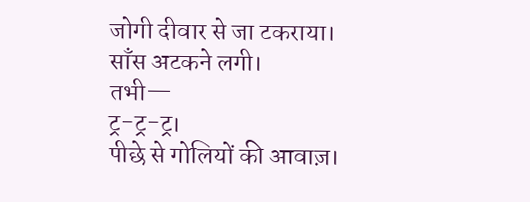जोगी दीवार से जा टकराया।
साँस अटकने लगी।
तभी—
ट्र-ट्र-ट्र।
पीछे से गोलियों की आवाज़।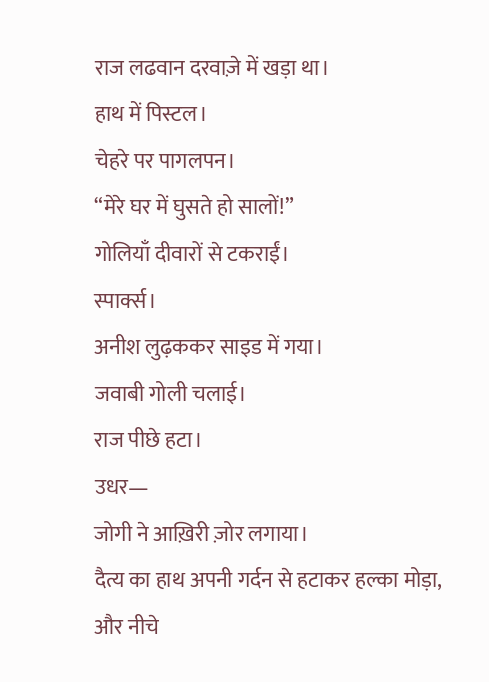राज लढवान दरवाज़े में खड़ा था।
हाथ में पिस्टल।
चेहरे पर पागलपन।
“मेरे घर में घुसते हो सालों!”
गोलियाँ दीवारों से टकराईं।
स्पार्क्स।
अनीश लुढ़ककर साइड में गया।
जवाबी गोली चलाई।
राज पीछे हटा।
उधर—
जोगी ने आख़िरी ज़ोर लगाया।
दैत्य का हाथ अपनी गर्दन से हटाकर हल्का मोड़ा, और नीचे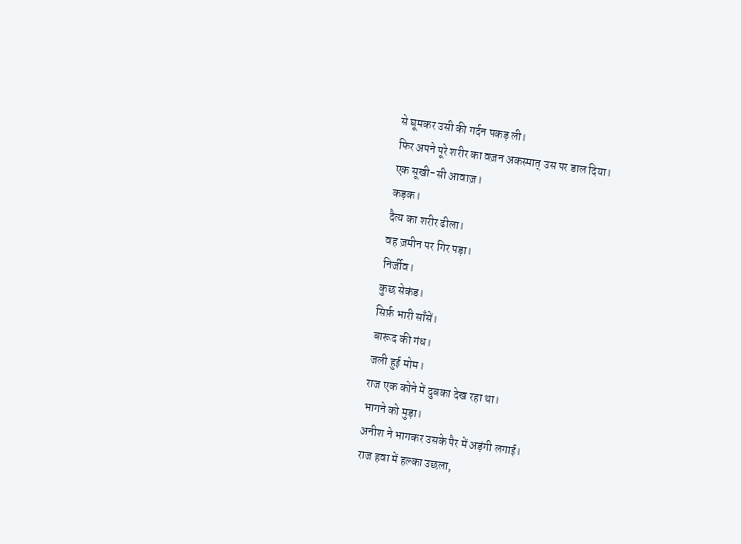से घूमकर उसी की गर्दन पकड़ ली।
फिर अपने पूरे शरीर का वज़न अकस्मात् उस पर डाल दिया।
एक सूखी-सी आवाज़।
कड़क।
दैत्य का शरीर ढीला।
वह ज़मीन पर गिर पड़ा।
निर्जीव।
कुछ सेकंड।
सिर्फ़ भारी साँसें।
बारूद की गंध।
जली हुई मोम।
राज एक कोने में दुबका देख रहा था।
भागने को मुड़ा।
अनीश ने भागकर उसके पैर में अड़ंगी लगाई।
राज हवा में हल्का उछला,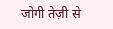जोगी तेज़ी से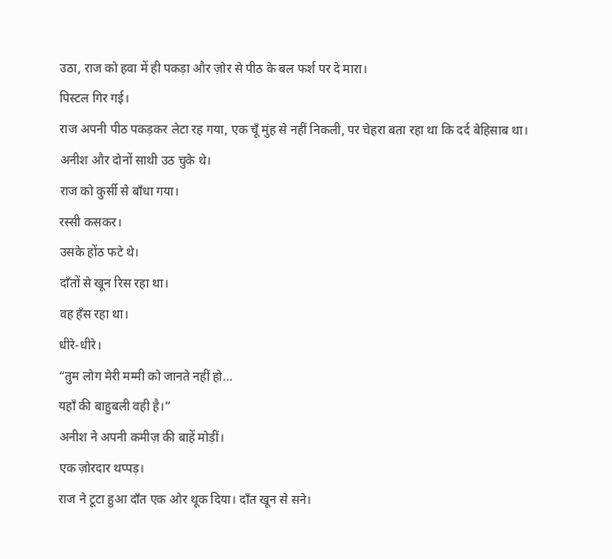उठा, राज को हवा में ही पकड़ा और ज़ोर से पीठ के बल फर्श पर दे मारा।
पिस्टल गिर गई।
राज अपनी पीठ पकड़कर लेटा रह गया, एक चूँ मुंह से नहीं निकली, पर चेहरा बता रहा था कि दर्द बेहिसाब था।
अनीश और दोनों साथी उठ चुके थे।
राज को कुर्सी से बाँधा गया।
रस्सी कसकर।
उसके होंठ फटे थे।
दाँतों से खून रिस रहा था।
वह हँस रहा था।
धीरे-धीरे।
“तुम लोग मेरी मम्मी को जानते नहीं हो…
यहाँ की बाहुबली वही है।”
अनीश ने अपनी कमीज़ की बाहें मोड़ीं।
एक ज़ोरदार थप्पड़।
राज ने टूटा हुआ दाँत एक ओर थूक दिया। दाँत खून से सने।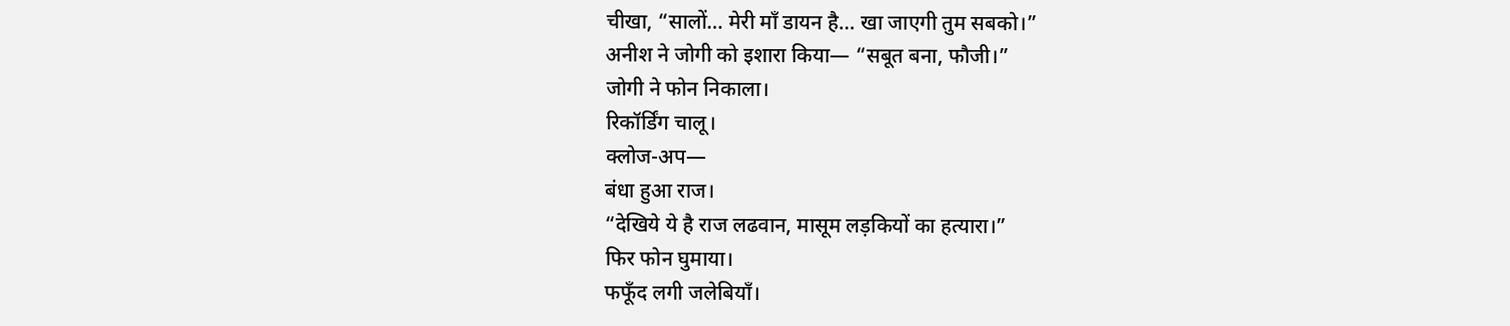चीखा, “सालों… मेरी माँ डायन है… खा जाएगी तुम सबको।”
अनीश ने जोगी को इशारा किया— “सबूत बना, फौजी।”
जोगी ने फोन निकाला।
रिकॉर्डिंग चालू।
क्लोज-अप—
बंधा हुआ राज।
“देखिये ये है राज लढवान, मासूम लड़कियों का हत्यारा।”
फिर फोन घुमाया।
फफूँद लगी जलेबियाँ।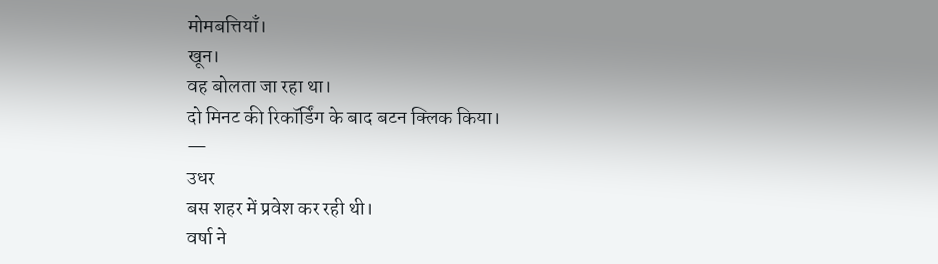मोमबत्तियाँ।
खून।
वह बोलता जा रहा था।
दो मिनट की रिकॉर्डिंग के बाद बटन क्लिक किया।
—
उधर
बस शहर में प्रवेश कर रही थी।
वर्षा ने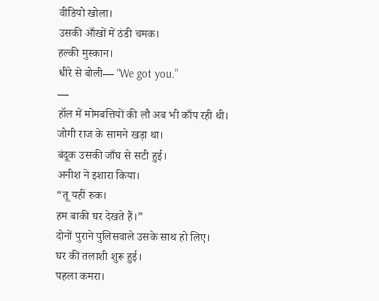वीडियो खोला।
उसकी आँखों में ठंडी चमक।
हल्की मुस्कान।
धीरे से बोली— “We got you.”
—
हॉल में मोमबत्तियों की लौ अब भी काँप रही थी।
जोगी राज के सामने खड़ा था।
बंदूक उसकी जाँघ से सटी हुई।
अनीश ने इशारा किया।
“तू यहीं रुक।
हम बाकी घर देखते हैं।”
दोनों पुराने पुलिसवाले उसके साथ हो लिए।
घर की तलाशी शुरू हुई।
पहला कमरा।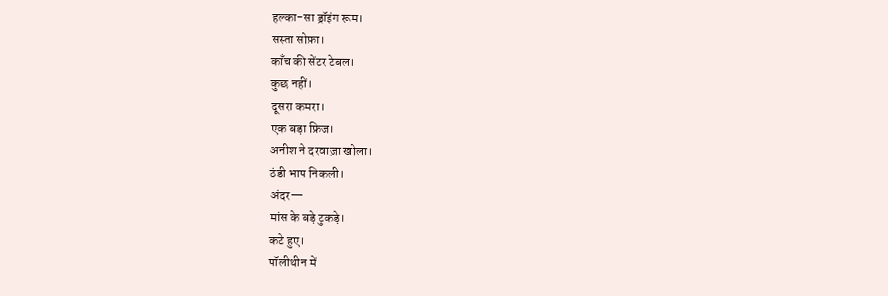हल्का-सा ड्रॉइंग रूम।
सस्ता सोफ़ा।
काँच की सेंटर टेबल।
कुछ नहीं।
दूसरा कमरा।
एक बड़ा फ्रिज।
अनीश ने दरवाज़ा खोला।
ठंडी भाप निकली।
अंदर—
मांस के बड़े टुकड़े।
कटे हुए।
पॉलीथीन में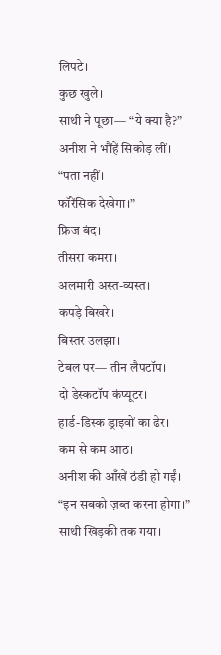लिपटे।
कुछ खुले।
साथी ने पूछा— “ये क्या है?”
अनीश ने भौंहें सिकोड़ लीं।
“पता नहीं।
फॉरेंसिक देखेगा।”
फ्रिज बंद।
तीसरा कमरा।
अलमारी अस्त-व्यस्त।
कपड़े बिखरे।
बिस्तर उलझा।
टेबल पर— तीन लैपटॉप।
दो डेस्कटॉप कंप्यूटर।
हार्ड-डिस्क ड्राइवों का ढेर।
कम से कम आठ।
अनीश की आँखें ठंडी हो गईं।
“इन सबको ज़ब्त करना होगा।”
साथी खिड़की तक गया।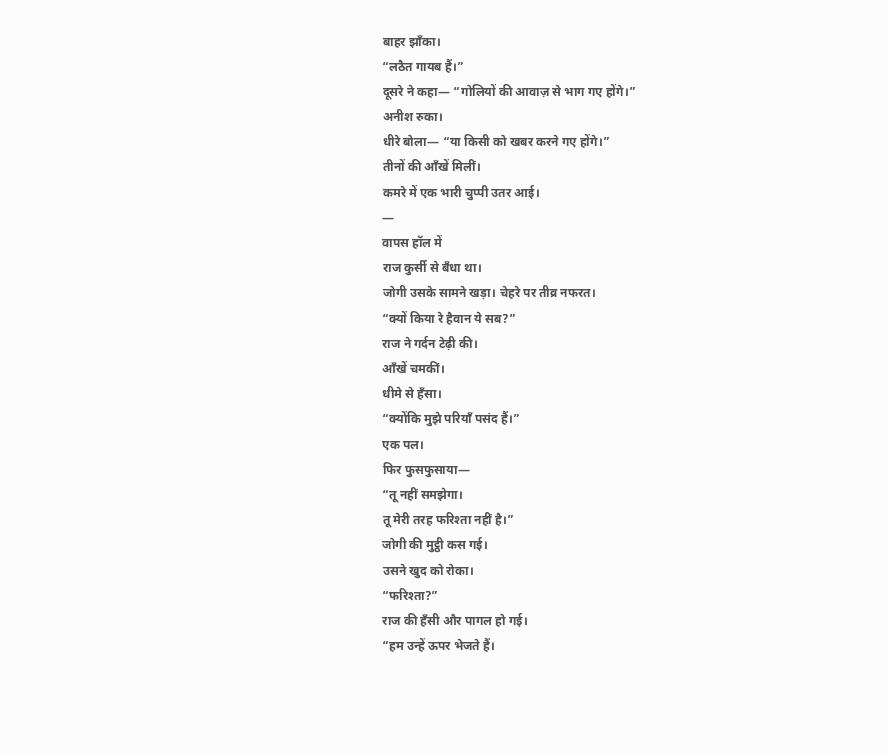बाहर झाँका।
“लठैत गायब हैं।”
दूसरे ने कहा— “गोलियों की आवाज़ से भाग गए होंगे।”
अनीश रुका।
धीरे बोला— “या किसी को खबर करने गए होंगे।”
तीनों की आँखें मिलीं।
कमरे में एक भारी चुप्पी उतर आई।
—
वापस हॉल में
राज कुर्सी से बँधा था।
जोगी उसके सामने खड़ा। चेहरे पर तीव्र नफरत।
“क्यों किया रे हैवान ये सब?”
राज ने गर्दन टेढ़ी की।
आँखें चमकीं।
धीमे से हँसा।
“क्योंकि मुझे परियाँ पसंद हैं।”
एक पल।
फिर फुसफुसाया—
“तू नहीं समझेगा।
तू मेरी तरह फरिश्ता नहीं है।”
जोगी की मुट्ठी कस गई।
उसने खुद को रोका।
“फरिश्ता?”
राज की हँसी और पागल हो गई।
“हम उन्हें ऊपर भेजते हैं।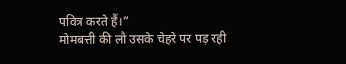पवित्र करते हैं।”
मोमबत्ती की लौ उसके चेहरे पर पड़ रही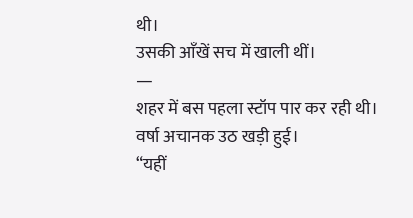थी।
उसकी आँखें सच में खाली थीं।
—
शहर में बस पहला स्टॉप पार कर रही थी।
वर्षा अचानक उठ खड़ी हुई।
“यहीं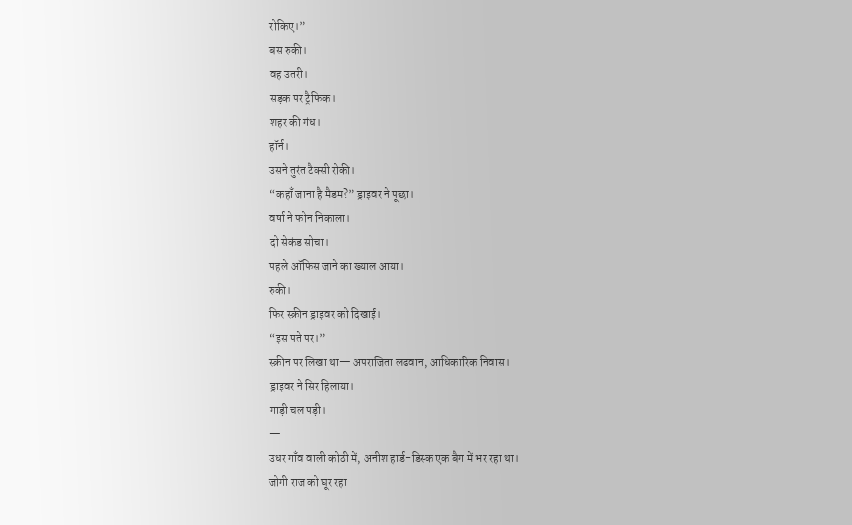रोकिए।”
बस रुकी।
वह उतरी।
सड़क पर ट्रैफिक।
शहर की गंध।
हॉर्न।
उसने तुरंत टैक्सी रोकी।
“कहाँ जाना है मैडम?” ड्राइवर ने पूछा।
वर्षा ने फोन निकाला।
दो सेकंड सोचा।
पहले ऑफिस जाने का ख्याल आया।
रुकी।
फिर स्क्रीन ड्राइवर को दिखाई।
“इस पते पर।”
स्क्रीन पर लिखा था— अपराजिता लढवान, आधिकारिक निवास।
ड्राइवर ने सिर हिलाया।
गाड़ी चल पड़ी।
—
उधर गाँव वाली कोठी में, अनीश हार्ड-डिस्क एक बैग में भर रहा था।
जोगी राज को घूर रहा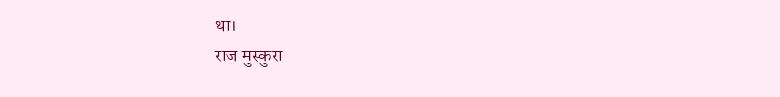था।
राज मुस्कुरा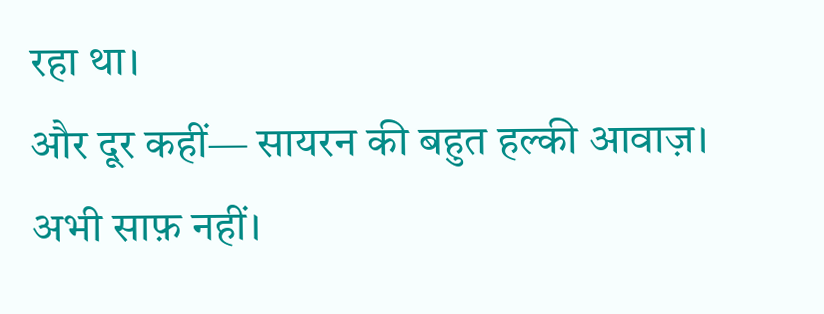रहा था।
और दूर कहीं— सायरन की बहुत हल्की आवाज़।
अभी साफ़ नहीं।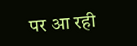पर आ रही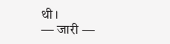थी।
— जारी —